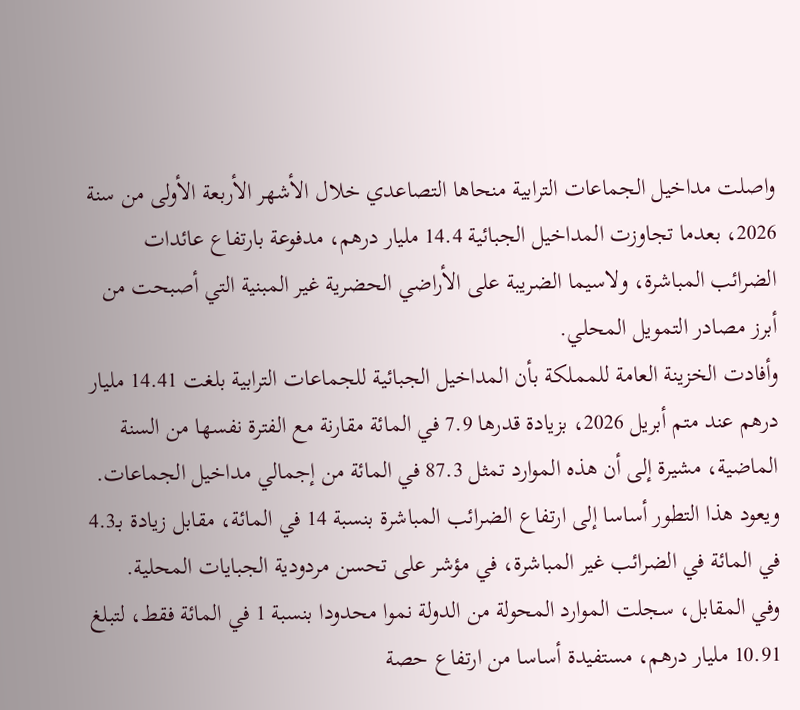واصلت مداخيل الجماعات الترابية منحاها التصاعدي خلال الأشهر الأربعة الأولى من سنة 2026، بعدما تجاوزت المداخيل الجبائية 14.4 مليار درهم، مدفوعة بارتفاع عائدات الضرائب المباشرة، ولاسيما الضريبة على الأراضي الحضرية غير المبنية التي أصبحت من أبرز مصادر التمويل المحلي.
وأفادت الخزينة العامة للمملكة بأن المداخيل الجبائية للجماعات الترابية بلغت 14.41 مليار درهم عند متم أبريل 2026، بزيادة قدرها 7.9 في المائة مقارنة مع الفترة نفسها من السنة الماضية، مشيرة إلى أن هذه الموارد تمثل 87.3 في المائة من إجمالي مداخيل الجماعات.
ويعود هذا التطور أساسا إلى ارتفاع الضرائب المباشرة بنسبة 14 في المائة، مقابل زيادة بـ4.3 في المائة في الضرائب غير المباشرة، في مؤشر على تحسن مردودية الجبايات المحلية.
وفي المقابل، سجلت الموارد المحولة من الدولة نموا محدودا بنسبة 1 في المائة فقط، لتبلغ 10.91 مليار درهم، مستفيدة أساسا من ارتفاع حصة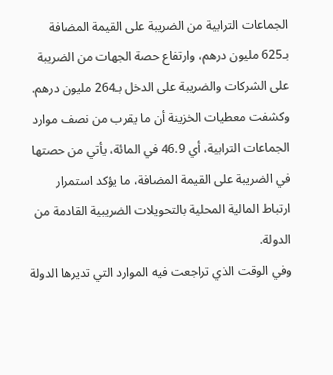الجماعات الترابية من الضريبة على القيمة المضافة بـ625 مليون درهم، وارتفاع حصة الجهات من الضريبة على الشركات والضريبة على الدخل بـ264 مليون درهم.
وكشفت معطيات الخزينة أن ما يقرب من نصف موارد الجماعات الترابية، أي 46.9 في المائة، يأتي من حصتها في الضريبة على القيمة المضافة، ما يؤكد استمرار ارتباط المالية المحلية بالتحويلات الضريبية القادمة من الدولة.
وفي الوقت الذي تراجعت فيه الموارد التي تديرها الدولة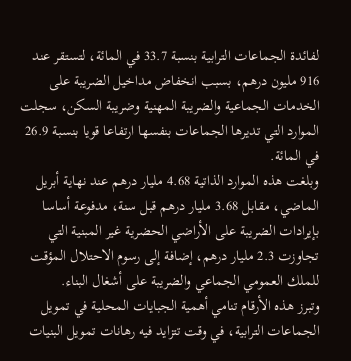لفائدة الجماعات الترابية بنسبة 33.7 في المائة، لتستقر عند 916 مليون درهم، بسبب انخفاض مداخيل الضريبة على الخدمات الجماعية والضريبة المهنية وضريبة السكن، سجلت الموارد التي تديرها الجماعات بنفسها ارتفاعا قويا بنسبة 26.9 في المائة.
وبلغت هذه الموارد الذاتية 4.68 مليار درهم عند نهاية أبريل الماضي، مقابل 3.68 مليار درهم قبل سنة، مدفوعة أساسا بإيرادات الضريبة على الأراضي الحضرية غير المبنية التي تجاوزت 2.3 مليار درهم، إضافة إلى رسوم الاحتلال المؤقت للملك العمومي الجماعي والضريبة على أشغال البناء.
وتبرز هذه الأرقام تنامي أهمية الجبايات المحلية في تمويل الجماعات الترابية، في وقت تتزايد فيه رهانات تمويل البنيات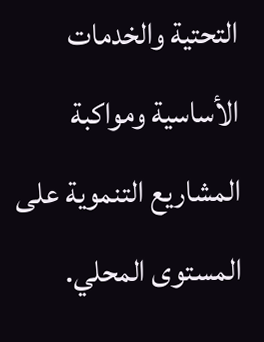التحتية والخدمات الأساسية ومواكبة المشاريع التنموية على المستوى المحلي.